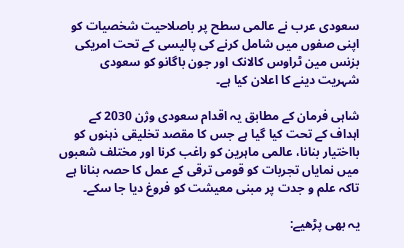سعودی عرب نے عالمی سطح پر باصلاحیت شخصیات کو اپنی صفوں میں شامل کرنے کی پالیسی کے تحت امریکی بزنس مین ٹراوس کالانک اور جون باگانو کو سعودی شہریت دینے کا اعلان کیا ہے۔

شاہی فرمان کے مطابق یہ اقدام سعودی وژن 2030 کے اہداف کے تحت کیا گیا ہے جس کا مقصد تخلیقی ذہنوں کو بااختیار بنانا، عالمی ماہرین کو راغب کرنا اور مختلف شعبوں میں نمایاں تجربات کو قومی ترقی کے عمل کا حصہ بنانا ہے تاکہ علم و جدت پر مبنی معیشت کو فروغ دیا جا سکے۔

یہ بھی پڑھیے: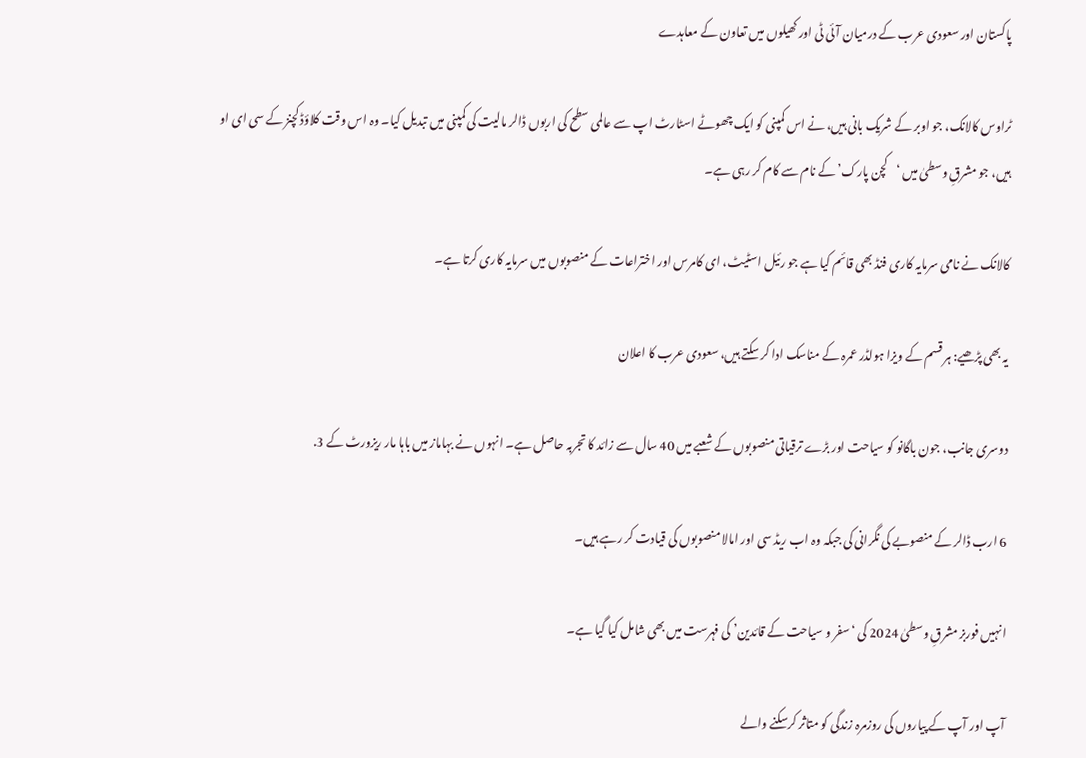پاکستان اور سعودی عرب کے درمیان آئی ٹی اور کھیلوں میں تعاون کے معاہدے

ٹراوس کالانک، جو اوبر کے شریک بانی ہیں، نے اس کمپنی کو ایک چھوٹے اسٹارٹ اپ سے عالمی سطح کی اربوں ڈالر مالیت کی کمپنی میں تبدیل کیا۔ وہ اس وقت کلاؤڈ کچنز کے سی ای او ہیں، جو مشرقِ وسطیٰ میں ‘کچن پارک’ کے نام سے کام کر رہی ہے۔

کالانک نے نامی سرمایہ کاری فنڈ بھی قائم کیا ہے جو رئیل اسٹیٹ، ای کامرس اور اختراعات کے منصوبوں میں سرمایہ کاری کرتا ہے۔

یہ بھی پڑھیے: ہر قسم کے ویزا ہولڈر عمرہ کے مناسک ادا کر سکتے ہیں، سعودی عرب کا اعلان

دوسری جانب، جون باگانو کو سیاحت اور بڑے ترقیاتی منصوبوں کے شعبے میں 40 سال سے زائد کا تجربہ حاصل ہے۔ انہوں نے بہاماز میں باہا مار ریزورٹ کے 3.

6 ارب ڈالر کے منصوبے کی نگرانی کی جبکہ وہ اب ریڈ سی اور امالا منصوبوں کی قیادت کر رہے ہیں۔

انہیں فوربز مشرقِ وسطیٰ 2024 کی ‘سفر و سیاحت کے قائدین’ کی فہرست میں بھی شامل کیا گیا ہے۔

آپ اور آپ کے پیاروں کی روزمرہ زندگی کو متاثر کرسکنے والے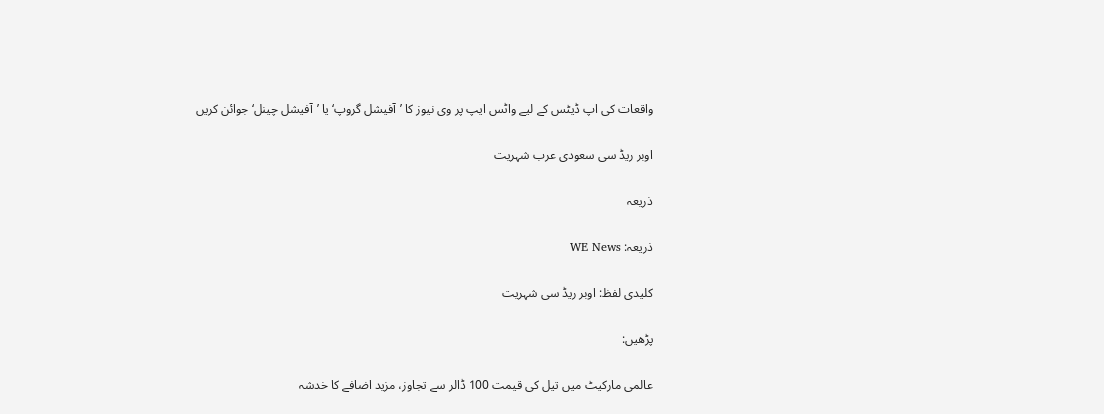واقعات کی اپ ڈیٹس کے لیے واٹس ایپ پر وی نیوز کا ’آفیشل گروپ‘ یا ’آفیشل چینل‘ جوائن کریں

اوبر ریڈ سی سعودی عرب شہریت

ذریعہ

ذریعہ: WE News

کلیدی لفظ: اوبر ریڈ سی شہریت

پڑھیں:

عالمی مارکیٹ میں تیل کی قیمت 100 ڈالر سے تجاوز، مزید اضافے کا خدشہ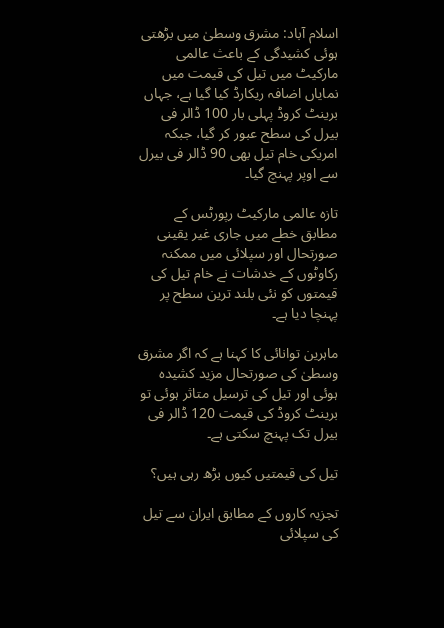اسلام آباد: مشرق وسطیٰ میں بڑھتی ہوئی کشیدگی کے باعث عالمی مارکیٹ میں تیل کی قیمت میں نمایاں اضافہ ریکارڈ کیا گیا ہے، جہاں برینٹ کروڈ پہلی بار 100 ڈالر فی بیرل کی سطح عبور کر گیا، جبکہ امریکی خام تیل بھی 90 ڈالر فی بیرل سے اوپر پہنچ گیا۔

تازہ عالمی مارکیٹ رپورٹس کے مطابق خطے میں جاری غیر یقینی صورتحال اور سپلائی میں ممکنہ رکاوٹوں کے خدشات نے خام تیل کی قیمتوں کو نئی بلند ترین سطح پر پہنچا دیا ہے۔

ماہرین توانائی کا کہنا ہے کہ اگر مشرق وسطیٰ کی صورتحال مزید کشیدہ ہوئی اور تیل کی ترسیل متاثر ہوئی تو برینٹ کروڈ کی قیمت 120 ڈالر فی بیرل تک پہنچ سکتی ہے۔

تیل کی قیمتیں کیوں بڑھ رہی ہیں؟

تجزیہ کاروں کے مطابق ایران سے تیل کی سپلائی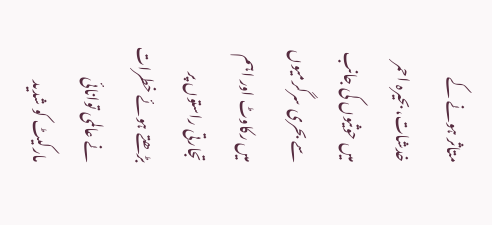متاثر ہونے کے خدشات، بحیرہ احمر میں حوثیوں کی جانب سے بحری سرگرمیوں میں رکاوٹ اور اہم تجارتی راستوں پر بڑھتے ہوئے خطرات نے عالمی توانائی مارکیٹ کو شدید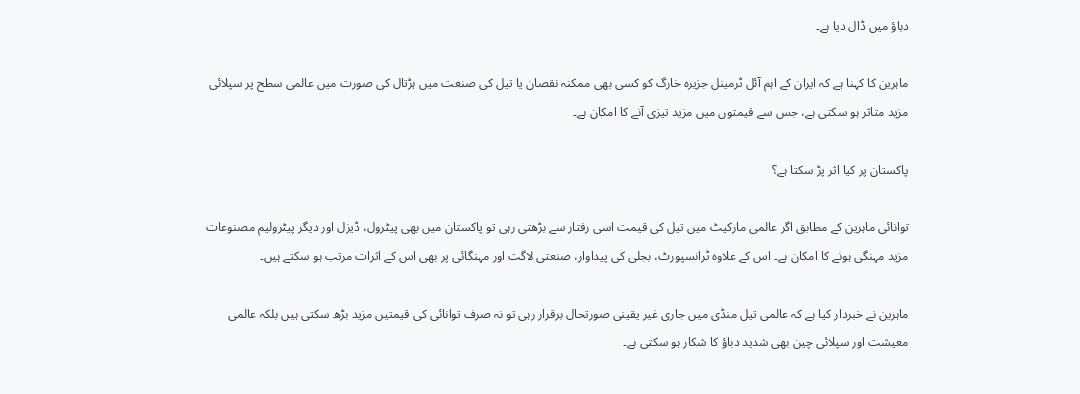دباؤ میں ڈال دیا ہے۔

ماہرین کا کہنا ہے کہ ایران کے اہم آئل ٹرمینل جزیرہ خارگ کو کسی بھی ممکنہ نقصان یا تیل کی صنعت میں ہڑتال کی صورت میں عالمی سطح پر سپلائی مزید متاثر ہو سکتی ہے، جس سے قیمتوں میں مزید تیزی آنے کا امکان ہے۔

پاکستان پر کیا اثر پڑ سکتا ہے؟

توانائی ماہرین کے مطابق اگر عالمی مارکیٹ میں تیل کی قیمت اسی رفتار سے بڑھتی رہی تو پاکستان میں بھی پیٹرول، ڈیزل اور دیگر پیٹرولیم مصنوعات مزید مہنگی ہونے کا امکان ہے۔ اس کے علاوہ ٹرانسپورٹ، بجلی کی پیداوار، صنعتی لاگت اور مہنگائی پر بھی اس کے اثرات مرتب ہو سکتے ہیں۔

ماہرین نے خبردار کیا ہے کہ عالمی تیل منڈی میں جاری غیر یقینی صورتحال برقرار رہی تو نہ صرف توانائی کی قیمتیں مزید بڑھ سکتی ہیں بلکہ عالمی معیشت اور سپلائی چین بھی شدید دباؤ کا شکار ہو سکتی ہے۔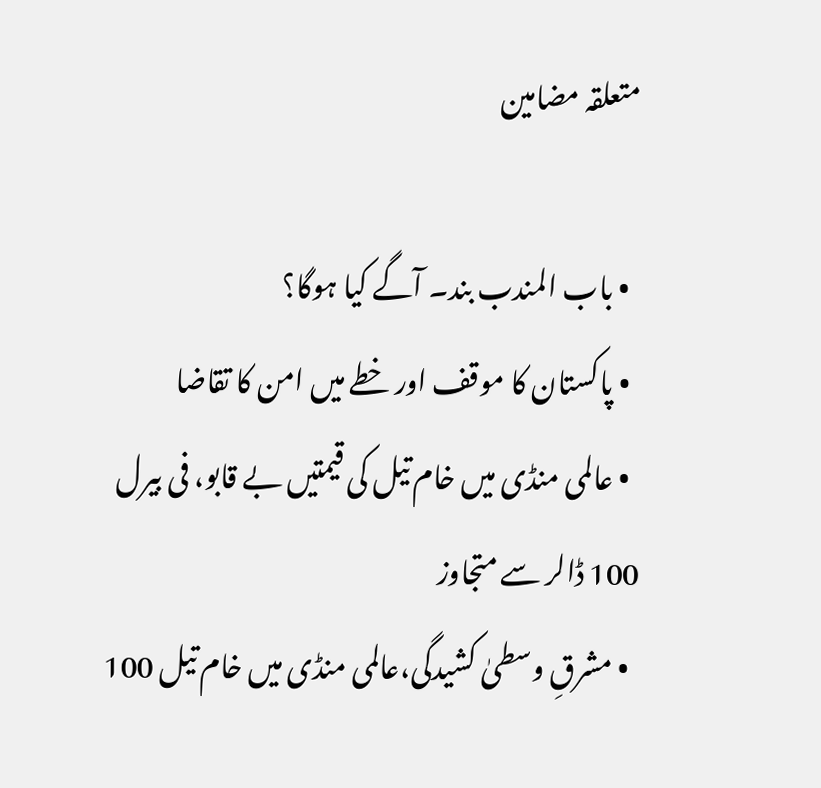متعلقہ مضامین

  • باب المندب بند۔ آگے کیا ہوگا؟
  • پاکستان کا موقف اور خطے میں امن کا تقاضا
  • عالمی منڈی میں خام تیل کی قیمتیں بے قابو، فی بیرل 100 ڈالر سے متجاوز
  • مشرقِ وسطیٰ کشیدگی،عالمی منڈی میں خام تیل 100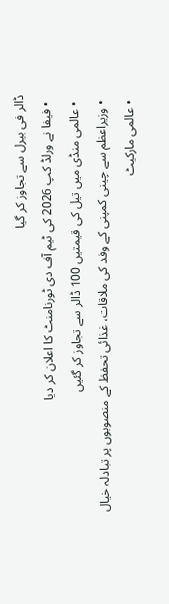ڈالر فی بیرل سے تجاوز کر گیا
  • فیفا نے ورلڈ کپ 2026 کی ٹیم آف دی ٹورنامنٹ کا اعلان کر دیا
  • عالمی منڈی میں تیل کی قیمتیں 100 ڈالر سے تجاوز کر گئیں
  • وزیراعظم سے چینی کمپنی کے وفد کی ملاقات، غذائی تحفظ کے منصوبوں پر تبادلہ خیال
  • عالمی مارکیٹ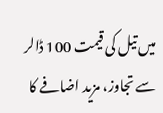میں تیل کی قیمت 100 ڈالر سے تجاوز، مزید اضافے کا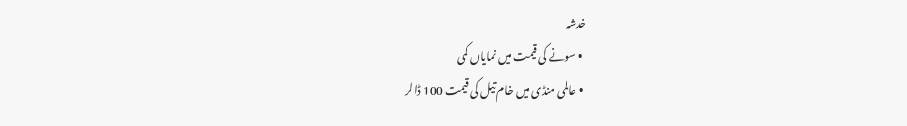خدشہ
  • سونے کی قیمت میں نمایاں کمی
  • عالمی منڈی میں خام تیل کی قیمت 100 ڈالر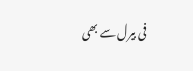فی بیرل سے بھی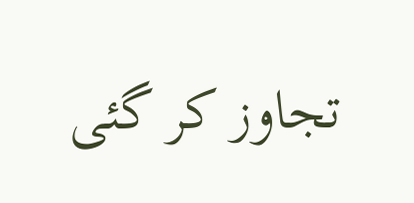تجاوز کر گئی